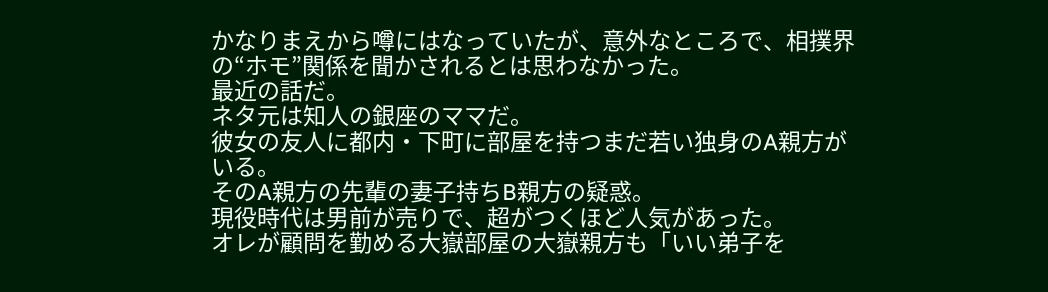かなりまえから噂にはなっていたが、意外なところで、相撲界の“ホモ”関係を聞かされるとは思わなかった。
最近の話だ。
ネタ元は知人の銀座のママだ。
彼女の友人に都内・下町に部屋を持つまだ若い独身のA親方がいる。
そのA親方の先輩の妻子持ちB親方の疑惑。
現役時代は男前が売りで、超がつくほど人気があった。
オレが顧問を勤める大嶽部屋の大嶽親方も「いい弟子を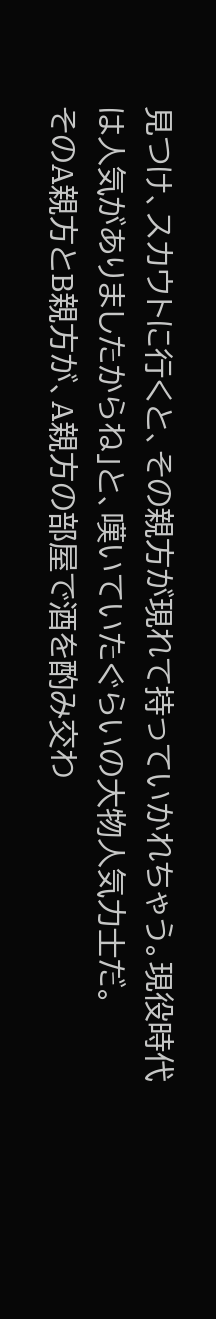見つけ、スカウトに行くと、その親方が現れて持っていかれちゃう。現役時代は人気がありましたからね」と、嘆いていたぐらいの大物人気力士だ。
そのA親方とB親方が、A親方の部屋で酒を酌み交わ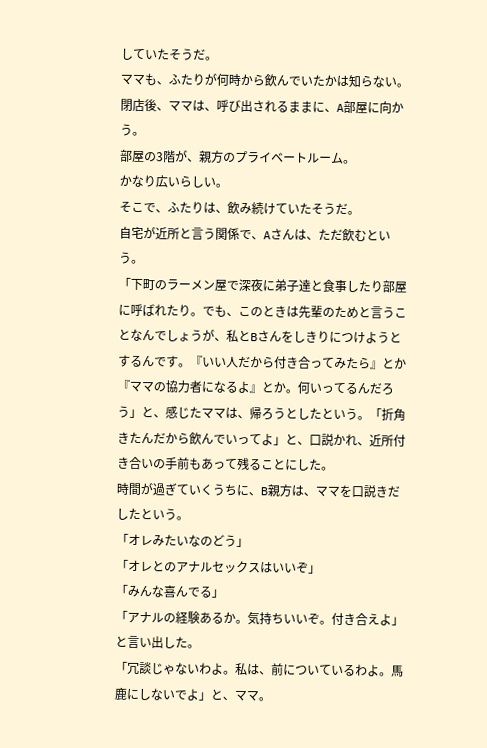していたそうだ。
ママも、ふたりが何時から飲んでいたかは知らない。
閉店後、ママは、呼び出されるままに、A部屋に向かう。
部屋の3階が、親方のプライベートルーム。
かなり広いらしい。
そこで、ふたりは、飲み続けていたそうだ。
自宅が近所と言う関係で、Aさんは、ただ飲むという。
「下町のラーメン屋で深夜に弟子達と食事したり部屋に呼ばれたり。でも、このときは先輩のためと言うことなんでしょうが、私とBさんをしきりにつけようとするんです。『いい人だから付き合ってみたら』とか『ママの協力者になるよ』とか。何いってるんだろう」と、感じたママは、帰ろうとしたという。「折角きたんだから飲んでいってよ」と、口説かれ、近所付き合いの手前もあって残ることにした。
時間が過ぎていくうちに、B親方は、ママを口説きだしたという。
「オレみたいなのどう」
「オレとのアナルセックスはいいぞ」
「みんな喜んでる」
「アナルの経験あるか。気持ちいいぞ。付き合えよ」と言い出した。
「冗談じゃないわよ。私は、前についているわよ。馬鹿にしないでよ」と、ママ。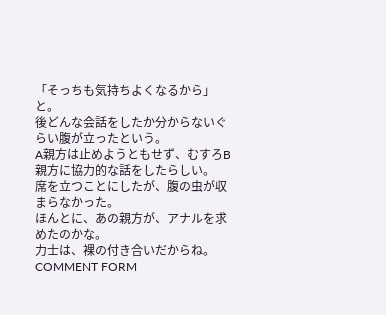「そっちも気持ちよくなるから」と。
後どんな会話をしたか分からないぐらい腹が立ったという。
A親方は止めようともせず、むすろB親方に協力的な話をしたらしい。
席を立つことにしたが、腹の虫が収まらなかった。
ほんとに、あの親方が、アナルを求めたのかな。
力士は、裸の付き合いだからね。
COMMENT FORM